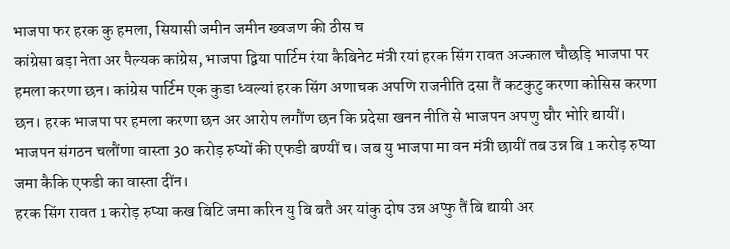भाजपा फर हरक कु हमला, सियासी जमीन जमीन ख्वजण की ठीस च
कांग्रेसा बड़ा नेता अर पैल्यक कांग्रेस, भाजपा द्विया पार्टिम रंया कैबिनेट मंत्री रयां हरक सिंग रावत अज्काल चौछड़ि भाजपा पर हमला करणा छन। कांग्रेस पार्टिम एक कुडा ध्वल्यां हरक सिंग अणाचक अपणि राजनीति दसा तैं कटकुटु करणा कोसिस करणा छन। हरक भाजपा पर हमला करणा छन अर आरोप लगौंण छन कि प्रदेसा खनन नीति से भाजपन अपणु घौर भोरि द्यायीं। भाजपन संगठन चलौंणा वास्ता 30 करोड़ रुप्यों की एफडी बण्यीं च। जब यु भाजपा मा वन मंत्री छायीं तब उन्न बि 1 करोड़ रुप्या जमा कैकि एफडी का वास्ता दींन।
हरक सिंग रावत 1 करोड़ रुप्या कख बिटि जमा करिन यु बि बतै अर यांकु दोष उन्न अप्फु तैं बि द्यायी अर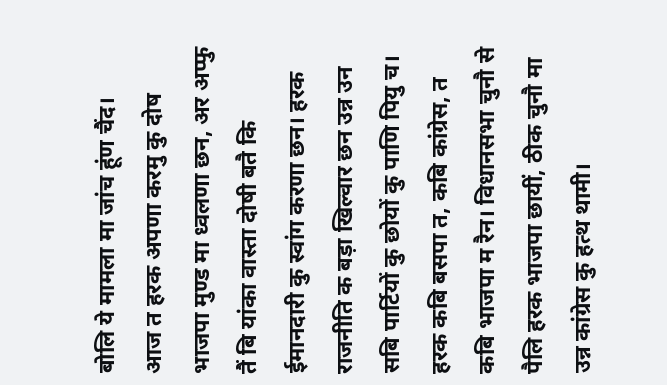बोलि ये मामला मा जांच हूंण चैंद।
आज त हरक अपणा करमु कु दोष भाजपा मुण्ड मा ध्वलणा छन, अर अप्फु तैं बि यांका वास्ता दोषी बतै कि ईमानदारी कु स्वांग करणा छन। हरक राजनीति क बड़ा खिल्वार छन उन्न उन सबि पार्टियों कु छोयों कु पाणि पियु च। हरक कबि बसपा त, कबि कांग्रेस, त कबि भाजपा म रैन। विधानसभा चुनौ से पैलि हरक भाजपा छायीं, ठीक चुनौ मा उन्न कांग्रेस कु हत्थ थामी।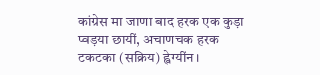कांग्रेस मा जाणा बाद हरक एक कुड़ा प्वड़या छायीं, अचाणचक हरक टकटका (सक्रिय) ह्वेग्यींन।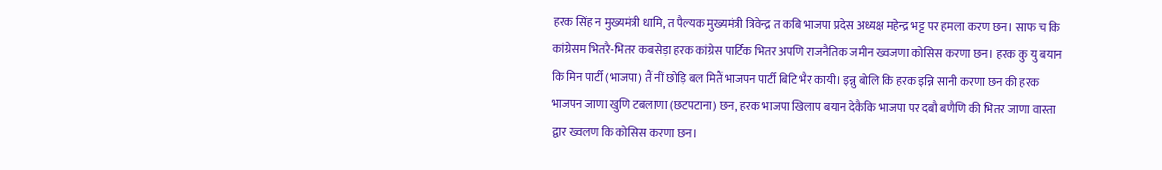हरक सिंह न मुख्यमंत्री धामि, त पैल्यक मुख्यमंत्री त्रिवेन्द्र त कबि भाजपा प्रदेस अध्यक्ष महेन्द्र भट्ट पर हमला करण छन। साफ च कि कांग्रेसम भितरै-भितर कबसेड़ा हरक कांग्रेस पार्टिक भितर अपणि राजनैतिक जमीन ख्वजणा कोसिस करणा छन। हरक कु यु बयान कि मिन पार्टी (भाजपा) तैं नीं छोड़ि बल मितैं भाजपन पार्टी बिटि भैर कायी। इन्नु बोलि कि हरक इन्नि सानी करणा छन की हरक भाजपन जाणा खुणि टबलाणा (छटपटाना) छन, हरक भाजपा खिलाप बयान देकैकि भाजपा पर दबौ बणैणि की भितर जाणा वास्ता द्वार ख्वलण कि कोसिस करणा छन।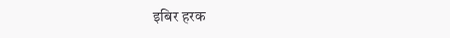इबिर हरक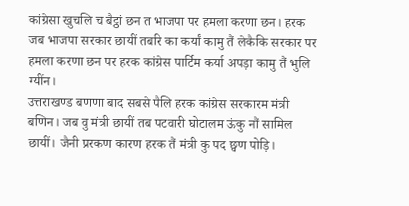कांग्रेसा खुचलि च बैट्ठां छन त भाजपा पर हमला करणा छन। हरक जब भाजपा सरकार छायीं तबरि का कर्यां कामु तैं लेकैकि सरकार पर हमला करणा छन पर हरक कांग्रेस पार्टिम कर्या अपड़ा कामु तैं भुलि ग्यींन।
उत्तराखण्ड बणणा बाद सबसे पैलि हरक कांग्रेस सरकारम मंत्री बणिन। जब वु मंत्री छायीं तब पटवारी घोटालम ऊंकु नौं सामिल छायीं। जैनी प्ररकण कारण हरक तैं मंत्री कु पद छ्वण पोड़ि।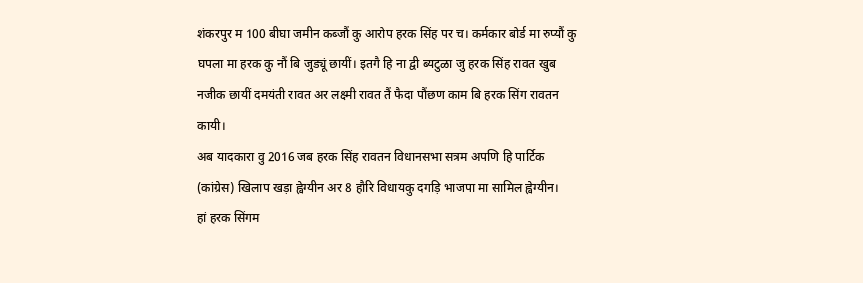शंकरपुर म 100 बीघा जमीन कब्जौं कु आरोप हरक सिंह पर च। कर्मकार बोर्ड मा रुप्यौं कु घपला मा हरक कु नौं बि जुड्यूं छायीं। इतगै हि ना द्वी ब्यटुळा जु हरक सिंह रावत खुब नजीक छायीं दमयंती रावत अर लक्ष्मी रावत तैं फैदा पौंछण काम बि हरक सिंग रावतन कायी।
अब यादकारा वु 2016 जब हरक सिंह रावतन विधानसभा सत्रम अपणि हि पार्टिक (कांग्रेस) खिलाप खड़ा ह्वेग्यीन अर 8 हौरि विधायकु दगड़ि भाजपा मा सामिल ह्वेग्यीन।
हां हरक सिंगम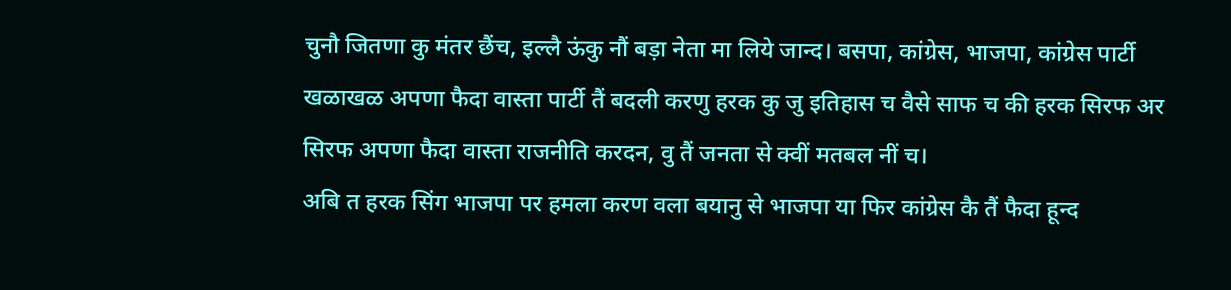चुनौ जितणा कु मंतर छैंच, इल्लै ऊंकु नौं बड़ा नेता मा लिये जान्द। बसपा, कांग्रेस, भाजपा, कांग्रेस पार्टी खळाखळ अपणा फैदा वास्ता पार्टी तैं बदली करणु हरक कु जु इतिहास च वैसे साफ च की हरक सिरफ अर सिरफ अपणा फैदा वास्ता राजनीति करदन, वु तैं जनता से क्वीं मतबल नीं च।
अबि त हरक सिंग भाजपा पर हमला करण वला बयानु से भाजपा या फिर कांग्रेस कै तैं फैदा हून्द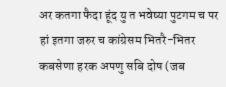अर कतगा फैदा हूंद यु त भवेष्या पुटगम च पर हां इतगा जरुर च कांग्रेसम भितरै-भितर कबसेणा हरक अपणु सबि दोष (जब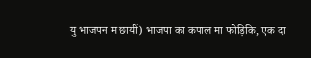यु भाजपन म छायीं) भाजपा का कपाल मा फोड़िकि, एक दा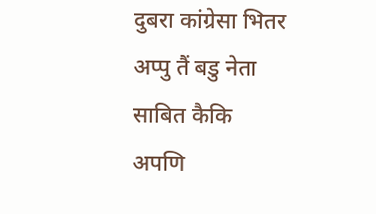दुबरा कांग्रेसा भितर अप्पु तैं बडु नेता साबित कैकि अपणि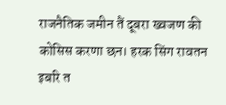राजनैतिक जमीन तैं दूबरा ख्वजण की कोसिस करणा छन। हरक सिंग रावतन इबरि त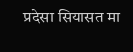प्रदेसा सियासत मा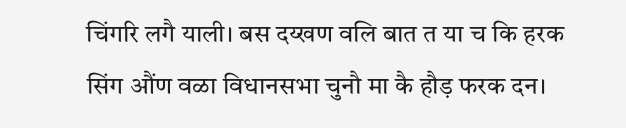चिंगरि लगै याली। बस दय्खण वलि बात त या च कि हरक सिंग औंण वळा विधानसभा चुनौ मा कै हौड़ फरक दन।